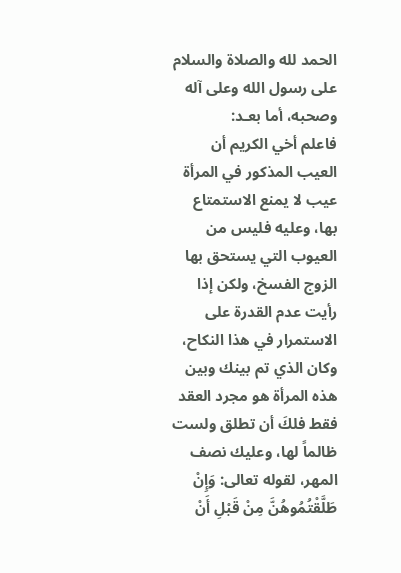الحمد لله والصلاة والسلام على رسول الله وعلى آله وصحبه، أما بعـد:
فاعلم أخي الكريم أن العيب المذكور في المرأة عيب لا يمنع الاستمتاع بها، وعليه فليس من العيوب التي يستحق بها الزوج الفسخ، ولكن إذا رأيت عدم القدرة على الاستمرار في هذا النكاح، وكان الذي تم بينك وبين هذه المرأة هو مجرد العقد فقط فلكَ أن تطلق ولست ظالماً لها، وعليك نصف المهر، لقوله تعالى: وَإِنْ طَلَّقْتُمُوهُنَّ مِنْ قَبْلِ أَنْ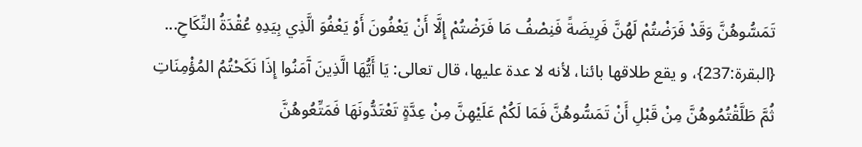تَمَسُّوهُنَّ وَقَدْ فَرَضْتُمْ لَهُنَّ فَرِيضَةً فَنِصْفُ مَا فَرَضْتُمْ إِلَّا أَنْ يَعْفُونَ أَوْ يَعْفُوَ الَّذِي بِيَدِهِ عُقْدَةُ النِّكَاحِ... {البقرة:237}، و يقع طلاقها بائنا، لأنه لا عدة عليها، قال تعالى: يَا أَيُّهَا الَّذِينَ آَمَنُوا إِذَا نَكَحْتُمُ المُؤْمِنَاتِ ثُمَّ طَلَّقْتُمُوهُنَّ مِنْ قَبْلِ أَنْ تَمَسُّوهُنَّ فَمَا لَكُمْ عَلَيْهِنَّ مِنْ عِدَّةٍ تَعْتَدُّونَهَا فَمَتِّعُوهُنَّ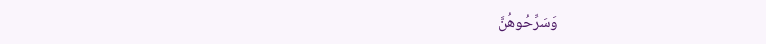وَسَرِّحُوهُنَّ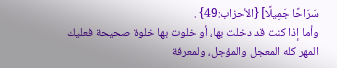سَرَاحًا جَمِيلًا] {الأحزاب:49} .
وأما إذا كنت قد دخلت بها، أو خلوت بها خلوة صحيحة فعليك المهر كله المعجل والمؤجل، ولمعرفة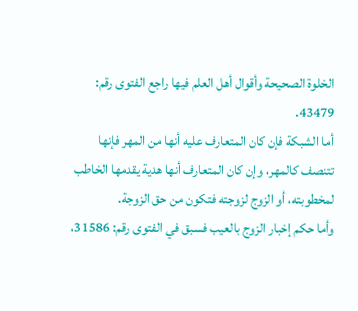الخلوة الصحيحة وأقوال أهل العلم فيها راجع الفتوى رقم: 43479.
أما الشبكة فإن كان المتعارف عليه أنها من المهر فإنها تتنصف كالمهر، وإن كان المتعارف أنها هدية يقدمها الخاطب لمخطوبته، أو الزوج لزوجته فتكون من حق الزوجة.
وأما حكم إخبار الزوج بالعيب فسبق في الفتوى رقم: 31586،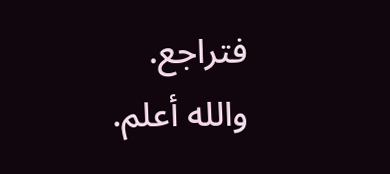فتراجع.
والله أعلم.